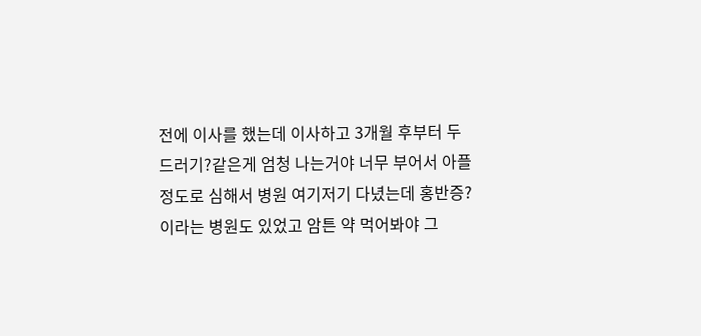전에 이사를 했는데 이사하고 3개월 후부터 두드러기?같은게 엄청 나는거야 너무 부어서 아플 정도로 심해서 병원 여기저기 다녔는데 홍반증?이라는 병원도 있었고 암튼 약 먹어봐야 그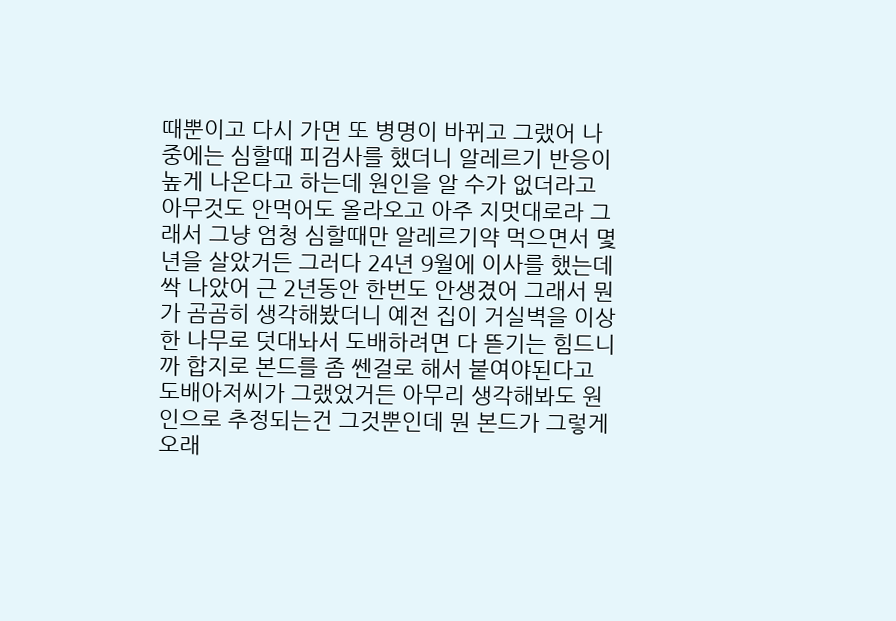때뿐이고 다시 가면 또 병명이 바뀌고 그랬어 나중에는 심할때 피검사를 했더니 알레르기 반응이 높게 나온다고 하는데 원인을 알 수가 없더라고 아무것도 안먹어도 올라오고 아주 지멋대로라 그래서 그냥 엄청 심할때만 알레르기약 먹으면서 몇년을 살았거든 그러다 24년 9월에 이사를 했는데 싹 나았어 근 2년동안 한번도 안생겼어 그래서 뭔가 곰곰히 생각해봤더니 예전 집이 거실벽을 이상한 나무로 덧대놔서 도배하려면 다 뜯기는 힘드니까 합지로 본드를 좀 쎈걸로 해서 붙여야된다고 도배아저씨가 그랬었거든 아무리 생각해봐도 원인으로 추정되는건 그것뿐인데 뭔 본드가 그렇게 오래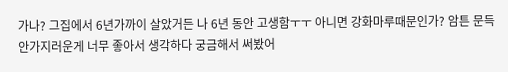가나? 그집에서 6년가까이 살았거든 나 6년 동안 고생함ㅜㅜ 아니면 강화마루때문인가? 암튼 문득 안가지러운게 너무 좋아서 생각하다 궁금해서 써봤어